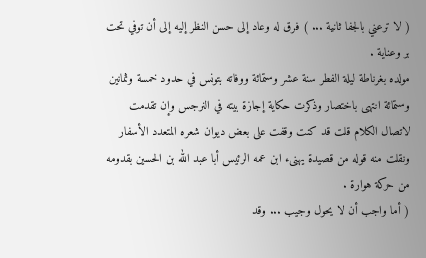( لا ترعني بالجفا ثانية ... ) فرق له وعاد إلى حسن النظر إليه إلى أن توفي تحت بر وعناية .
مولده بغرناطة ليلة الفطر سنة عشر وستمائة ووفاته بتونس في حدود خمسة وثمانين وستمائة انتهى باختصار وذكرت حكاية إجازة بيته في النرجس وإن تقدمت لاتصال الكلام قلت قد كنت وقفت على بعض ديوان شعره المتعدد الأسفار ونقلت منه قوله من قصيدة يهنىء ابن عمه الرئيس أبا عبد الله بن الحسين بقدومه من حركة هوارة .
( أما واجب أن لا يحول وجيب ... وقد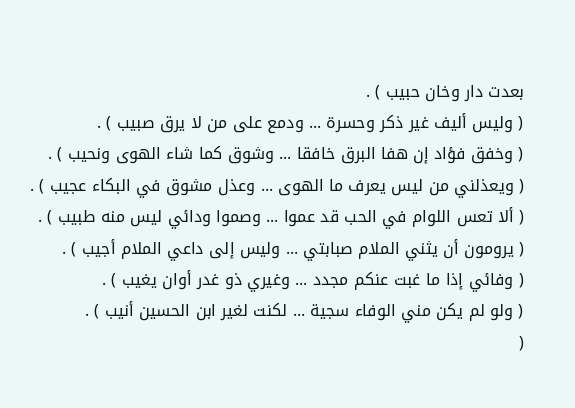بعدت دار وخان حبيب ) .
( وليس أليف غير ذكر وحسرة ... ودمع على من لا يرق صبيب ) .
( وخفق فؤاد إن هفا البرق خافقا ... وشوق كما شاء الهوى ونحيب ) .
( ويعذلني من ليس يعرف ما الهوى ... وعذل مشوق في البكاء عجيب ) .
( ألا تعس اللوام في الحب قد عموا ... وصموا ودائي ليس منه طبيب ) .
( يرومون أن يثني الملام صبابتي ... وليس إلى داعي الملام أجيب ) .
( وفائي إذا ما غبت عنكم مجدد ... وغيري ذو غدر أوان يغيب ) .
( ولو لم يكن مني الوفاء سجية ... لكنت لغير ابن الحسين أنيب ) .
(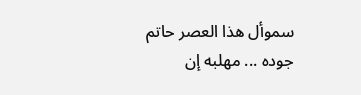سموأل هذا العصر حاتم جوده ... مهلبه إن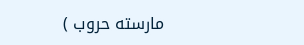مارسته حروب )